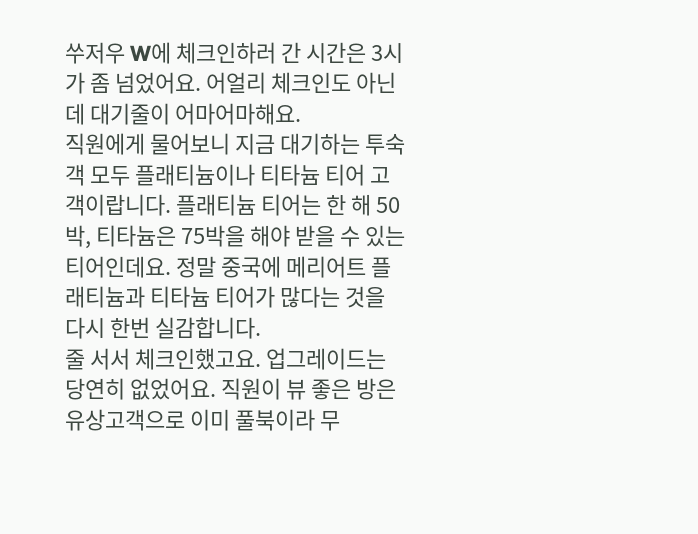쑤저우 W에 체크인하러 간 시간은 3시가 좀 넘었어요. 어얼리 체크인도 아닌데 대기줄이 어마어마해요.
직원에게 물어보니 지금 대기하는 투숙객 모두 플래티늄이나 티타늄 티어 고객이랍니다. 플래티늄 티어는 한 해 50박, 티타늄은 75박을 해야 받을 수 있는 티어인데요. 정말 중국에 메리어트 플래티늄과 티타늄 티어가 많다는 것을 다시 한번 실감합니다.
줄 서서 체크인했고요. 업그레이드는 당연히 없었어요. 직원이 뷰 좋은 방은 유상고객으로 이미 풀북이라 무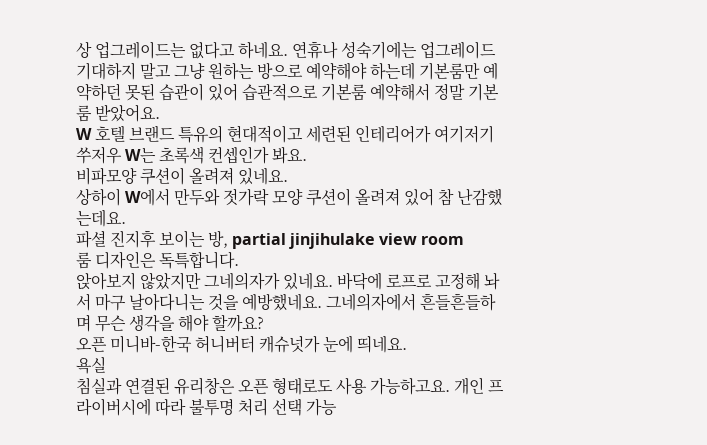상 업그레이드는 없다고 하네요. 연휴나 성숙기에는 업그레이드 기대하지 말고 그냥 원하는 방으로 예약해야 하는데 기본룸만 예약하던 못된 습관이 있어 습관적으로 기본룸 예약해서 정말 기본룸 받았어요.
W 호텔 브랜드 특유의 현대적이고 세련된 인테리어가 여기저기
쑤저우 W는 초록색 컨셉인가 봐요.
비파모양 쿠션이 올려져 있네요.
상하이 W에서 만두와 젓가락 모양 쿠션이 올려져 있어 참 난감했는데요.
파셜 진지후 보이는 방, partial jinjihulake view room
룸 디자인은 독특합니다.
앉아보지 않았지만 그네의자가 있네요. 바닥에 로프로 고정해 놔서 마구 날아다니는 것을 예방했네요. 그네의자에서 흔들흔들하며 무슨 생각을 해야 할까요?
오픈 미니바-한국 허니버터 캐슈넛가 눈에 띄네요.
욕실
침실과 연결된 유리창은 오픈 형태로도 사용 가능하고요. 개인 프라이버시에 따라 불투명 처리 선택 가능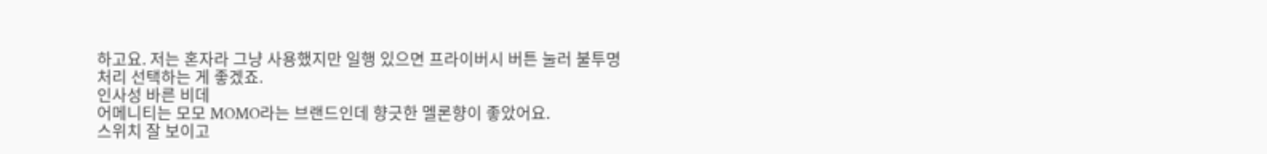하고요. 저는 혼자라 그냥 사용했지만 일행 있으면 프라이버시 버튼 눌러 불투명 처리 선택하는 게 좋겠죠.
인사성 바른 비데
어메니티는 모모 MOMO라는 브랜드인데 향긋한 멜론향이 좋았어요.
스위치 잘 보이고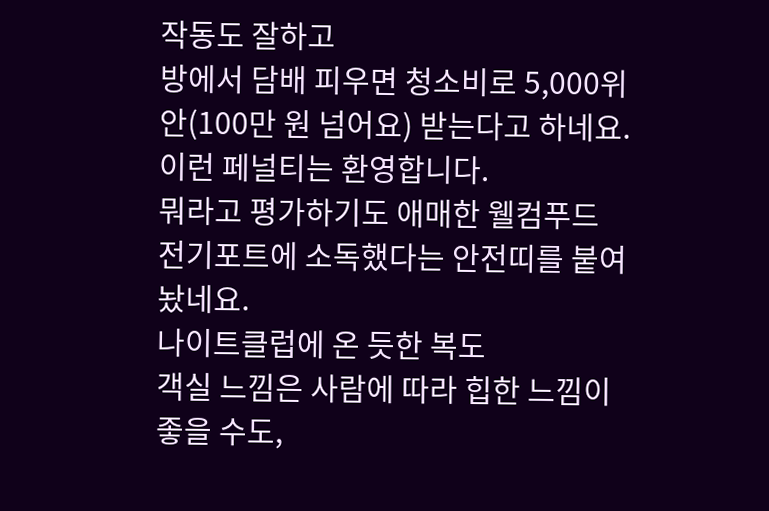작동도 잘하고
방에서 담배 피우면 청소비로 5,000위안(100만 원 넘어요) 받는다고 하네요. 이런 페널티는 환영합니다.
뭐라고 평가하기도 애매한 웰컴푸드
전기포트에 소독했다는 안전띠를 붙여놨네요.
나이트클럽에 온 듯한 복도
객실 느낌은 사람에 따라 힙한 느낌이 좋을 수도,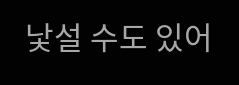낯설 수도 있어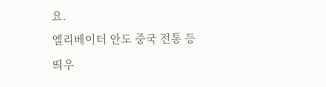요.
엘리베이터 안도 중국 전통 등 띄우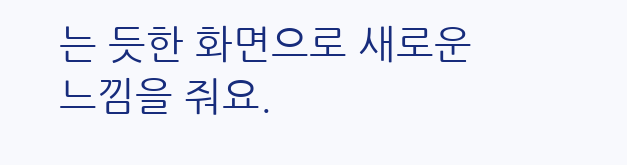는 듯한 화면으로 새로운 느낌을 줘요.